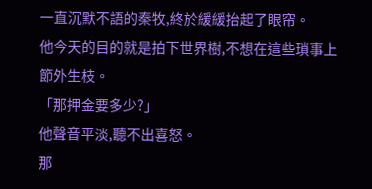一直沉默不語的秦牧,終於緩緩抬起了眼帘。
他今天的目的就是拍下世界樹,不想在這些瑣事上節外生枝。
「那押金要多少?」
他聲音平淡,聽不出喜怒。
那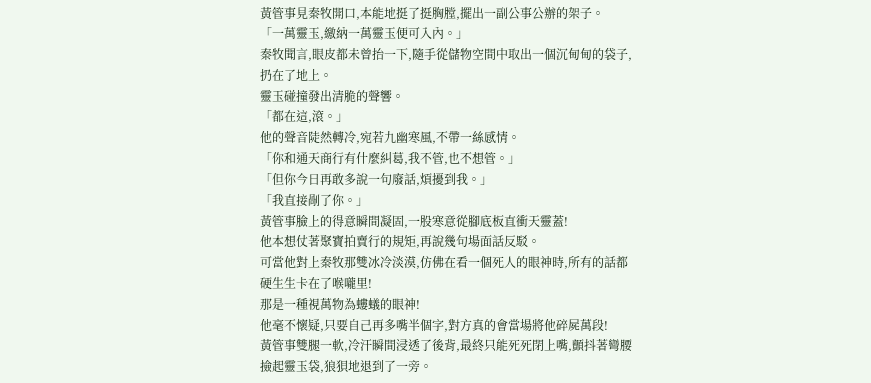黃管事見秦牧開口,本能地挺了挺胸膛,擺出一副公事公辦的架子。
「一萬靈玉,繳納一萬靈玉便可入內。」
秦牧聞言,眼皮都未曾抬一下,隨手從儲物空間中取出一個沉甸甸的袋子,扔在了地上。
靈玉碰撞發出清脆的聲響。
「都在這,滾。」
他的聲音陡然轉冷,宛若九幽寒風,不帶一絲感情。
「你和通天商行有什麼糾葛,我不管,也不想管。」
「但你今日再敢多說一句廢話,煩擾到我。」
「我直接剮了你。」
黃管事臉上的得意瞬間凝固,一股寒意從腳底板直衝天靈蓋!
他本想仗著聚寶拍賣行的規矩,再說幾句場面話反駁。
可當他對上秦牧那雙冰冷淡漠,仿佛在看一個死人的眼神時,所有的話都硬生生卡在了喉嚨里!
那是一種視萬物為螻蟻的眼神!
他毫不懷疑,只要自己再多嘴半個字,對方真的會當場將他碎屍萬段!
黃管事雙腿一軟,冷汗瞬間浸透了後背,最終只能死死閉上嘴,顫抖著彎腰撿起靈玉袋,狼狽地退到了一旁。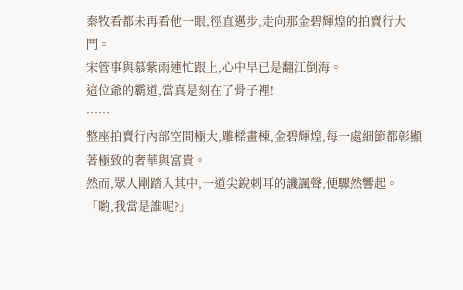秦牧看都未再看他一眼,徑直邁步,走向那金碧輝煌的拍賣行大門。
宋管事與慕紫雨連忙跟上,心中早已是翻江倒海。
這位爺的霸道,當真是刻在了骨子裡!
……
整座拍賣行內部空間極大,雕樑畫棟,金碧輝煌,每一處細節都彰顯著極致的奢華與富貴。
然而,眾人剛踏入其中,一道尖銳刺耳的譏諷聲,便驟然響起。
「喲,我當是誰呢?」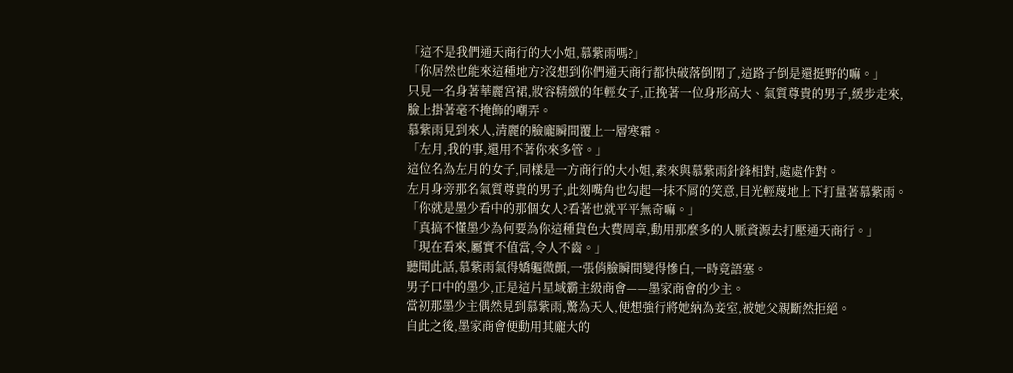「這不是我們通天商行的大小姐,慕紫雨嗎?」
「你居然也能來這種地方?沒想到你們通天商行都快破落倒閉了,這路子倒是還挺野的嘛。」
只見一名身著華麗宮裙,妝容精緻的年輕女子,正挽著一位身形高大、氣質尊貴的男子,緩步走來,臉上掛著毫不掩飾的嘲弄。
慕紫雨見到來人,清麗的臉龐瞬間覆上一層寒霜。
「左月,我的事,還用不著你來多管。」
這位名為左月的女子,同樣是一方商行的大小姐,素來與慕紫雨針鋒相對,處處作對。
左月身旁那名氣質尊貴的男子,此刻嘴角也勾起一抹不屑的笑意,目光輕蔑地上下打量著慕紫雨。
「你就是墨少看中的那個女人?看著也就平平無奇嘛。」
「真搞不懂墨少為何要為你這種貨色大費周章,動用那麼多的人脈資源去打壓通天商行。」
「現在看來,屬實不值當,令人不齒。」
聽聞此話,慕紫雨氣得嬌軀微顫,一張俏臉瞬間變得慘白,一時竟語塞。
男子口中的墨少,正是這片星域霸主級商會——墨家商會的少主。
當初那墨少主偶然見到慕紫雨,驚為天人,便想強行將她納為妾室,被她父親斷然拒絕。
自此之後,墨家商會便動用其龐大的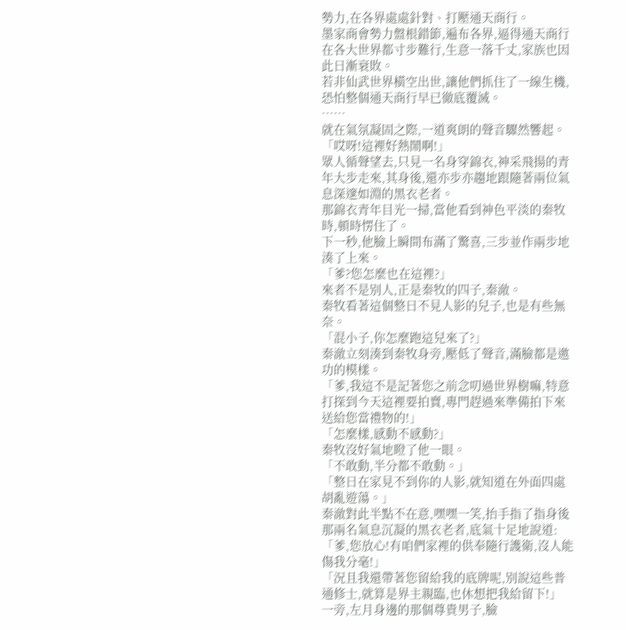勢力,在各界處處針對、打壓通天商行。
墨家商會勢力盤根錯節,遍布各界,逼得通天商行在各大世界都寸步難行,生意一落千丈,家族也因此日漸衰敗。
若非仙武世界橫空出世,讓他們抓住了一線生機,恐怕整個通天商行早已徹底覆滅。
……
就在氣氛凝固之際,一道爽朗的聲音驟然響起。
「哎呀!這裡好熱鬧啊!」
眾人循聲望去,只見一名身穿錦衣,神采飛揚的青年大步走來,其身後,還亦步亦趨地跟隨著兩位氣息深邃如淵的黑衣老者。
那錦衣青年目光一掃,當他看到神色平淡的秦牧時,頓時愣住了。
下一秒,他臉上瞬間布滿了驚喜,三步並作兩步地湊了上來。
「爹?您怎麼也在這裡?」
來者不是別人,正是秦牧的四子,秦澈。
秦牧看著這個整日不見人影的兒子,也是有些無奈。
「混小子,你怎麼跑這兒來了?」
秦澈立刻湊到秦牧身旁,壓低了聲音,滿臉都是邀功的模樣。
「爹,我這不是記著您之前念叨過世界樹嘛,特意打探到今天這裡要拍賣,專門趕過來準備拍下來送給您當禮物的!」
「怎麼樣,感動不感動?」
秦牧沒好氣地瞪了他一眼。
「不敢動,半分都不敢動。」
「整日在家見不到你的人影,就知道在外面四處胡亂遊蕩。」
秦澈對此半點不在意,嘿嘿一笑,抬手指了指身後那兩名氣息沉凝的黑衣老者,底氣十足地說道:
「爹,您放心!有咱們家裡的供奉隨行護衛,沒人能傷我分毫!」
「況且我還帶著您留給我的底牌呢,別說這些普通修士,就算是界主親臨,也休想把我給留下!」
一旁,左月身邊的那個尊貴男子,臉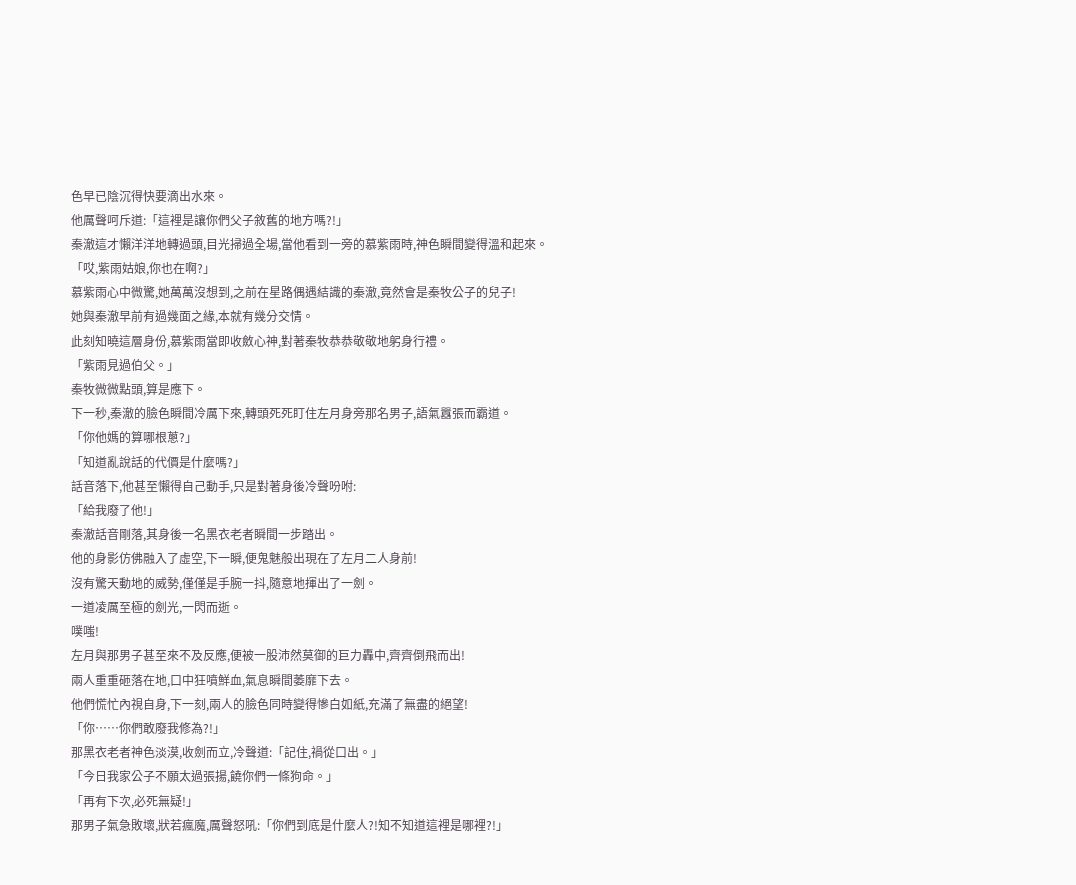色早已陰沉得快要滴出水來。
他厲聲呵斥道:「這裡是讓你們父子敘舊的地方嗎?!」
秦澈這才懶洋洋地轉過頭,目光掃過全場,當他看到一旁的慕紫雨時,神色瞬間變得溫和起來。
「哎,紫雨姑娘,你也在啊?」
慕紫雨心中微驚,她萬萬沒想到,之前在星路偶遇結識的秦澈,竟然會是秦牧公子的兒子!
她與秦澈早前有過幾面之緣,本就有幾分交情。
此刻知曉這層身份,慕紫雨當即收斂心神,對著秦牧恭恭敬敬地躬身行禮。
「紫雨見過伯父。」
秦牧微微點頭,算是應下。
下一秒,秦澈的臉色瞬間冷厲下來,轉頭死死盯住左月身旁那名男子,語氣囂張而霸道。
「你他媽的算哪根蔥?」
「知道亂說話的代價是什麼嗎?」
話音落下,他甚至懶得自己動手,只是對著身後冷聲吩咐:
「給我廢了他!」
秦澈話音剛落,其身後一名黑衣老者瞬間一步踏出。
他的身影仿佛融入了虛空,下一瞬,便鬼魅般出現在了左月二人身前!
沒有驚天動地的威勢,僅僅是手腕一抖,隨意地揮出了一劍。
一道凌厲至極的劍光,一閃而逝。
噗嗤!
左月與那男子甚至來不及反應,便被一股沛然莫御的巨力轟中,齊齊倒飛而出!
兩人重重砸落在地,口中狂噴鮮血,氣息瞬間萎靡下去。
他們慌忙內視自身,下一刻,兩人的臉色同時變得慘白如紙,充滿了無盡的絕望!
「你……你們敢廢我修為?!」
那黑衣老者神色淡漠,收劍而立,冷聲道:「記住,禍從口出。」
「今日我家公子不願太過張揚,饒你們一條狗命。」
「再有下次,必死無疑!」
那男子氣急敗壞,狀若瘋魔,厲聲怒吼:「你們到底是什麼人?!知不知道這裡是哪裡?!」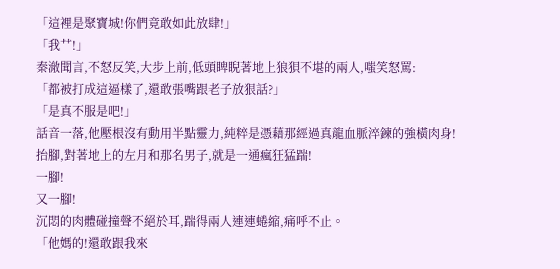「這裡是聚寶城!你們竟敢如此放肆!」
「我艹!」
秦澈聞言,不怒反笑,大步上前,低頭睥睨著地上狼狽不堪的兩人,嗤笑怒罵:
「都被打成這逼樣了,還敢張嘴跟老子放狠話?」
「是真不服是吧!」
話音一落,他壓根沒有動用半點靈力,純粹是憑藉那經過真龍血脈淬鍊的強橫肉身!
抬腳,對著地上的左月和那名男子,就是一通瘋狂猛踹!
一腳!
又一腳!
沉悶的肉體碰撞聲不絕於耳,踹得兩人連連蜷縮,痛呼不止。
「他媽的!還敢跟我來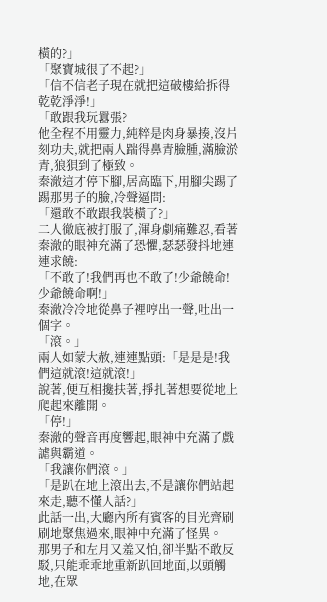橫的?」
「聚寶城很了不起?」
「信不信老子現在就把這破樓給拆得乾乾淨淨!」
「敢跟我玩囂張?
他全程不用靈力,純粹是肉身暴揍,沒片刻功夫,就把兩人踹得鼻青臉腫,滿臉淤青,狼狽到了極致。
秦澈這才停下腳,居高臨下,用腳尖踢了踢那男子的臉,冷聲逼問:
「還敢不敢跟我裝橫了?」
二人徹底被打服了,渾身劇痛難忍,看著秦澈的眼神充滿了恐懼,瑟瑟發抖地連連求饒:
「不敢了!我們再也不敢了!少爺饒命!少爺饒命啊!」
秦澈冷冷地從鼻子裡哼出一聲,吐出一個字。
「滾。」
兩人如蒙大赦,連連點頭:「是是是!我們這就滾!這就滾!」
說著,便互相攙扶著,掙扎著想要從地上爬起來離開。
「停!」
秦澈的聲音再度響起,眼神中充滿了戲謔與霸道。
「我讓你們滾。」
「是趴在地上滾出去,不是讓你們站起來走,聽不懂人話?」
此話一出,大廳內所有賓客的目光齊刷刷地聚焦過來,眼神中充滿了怪異。
那男子和左月又羞又怕,卻半點不敢反駁,只能乖乖地重新趴回地面,以頭觸地,在眾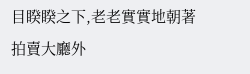目睽睽之下,老老實實地朝著拍賣大廳外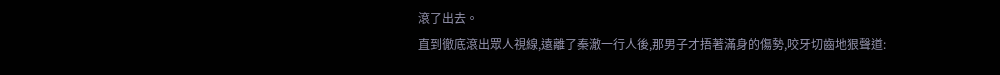滾了出去。
直到徹底滾出眾人視線,遠離了秦澈一行人後,那男子才捂著滿身的傷勢,咬牙切齒地狠聲道: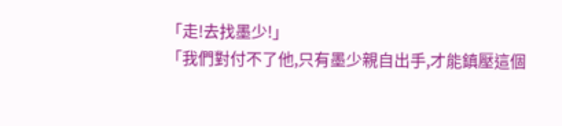「走!去找墨少!」
「我們對付不了他,只有墨少親自出手,才能鎮壓這個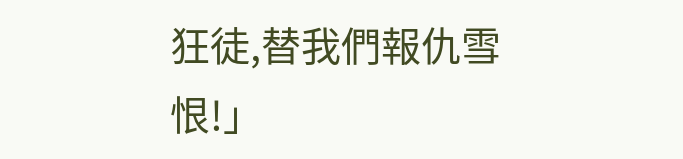狂徒,替我們報仇雪恨!」